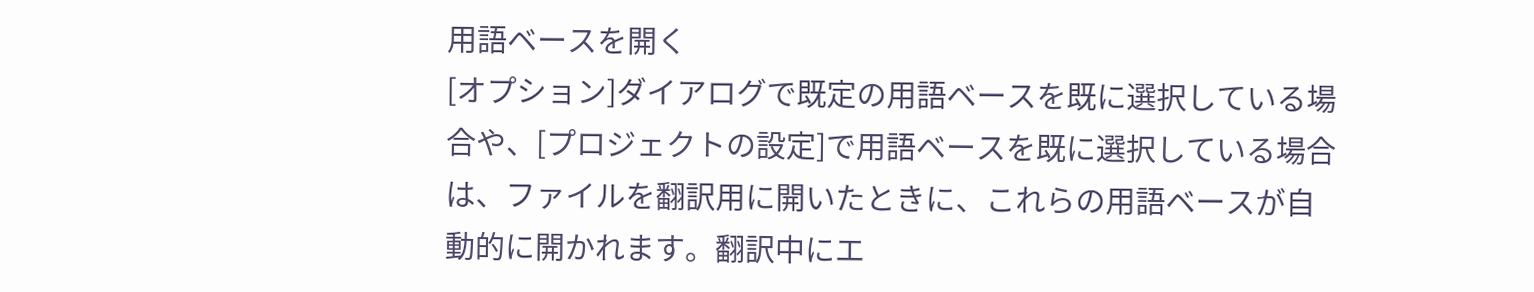用語ベースを開く
[オプション]ダイアログで既定の用語ベースを既に選択している場合や、[プロジェクトの設定]で用語ベースを既に選択している場合は、ファイルを翻訳用に開いたときに、これらの用語ベースが自動的に開かれます。翻訳中にエ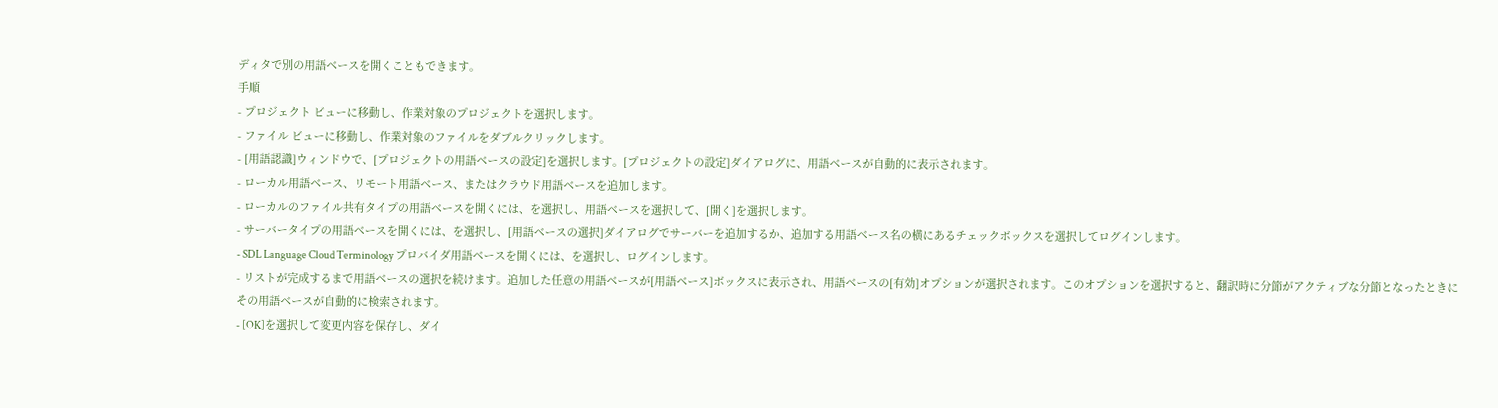ディタで別の用語ベースを開くこともできます。
手順
- プロジェクト ビューに移動し、作業対象のプロジェクトを選択します。
- ファイル ビューに移動し、作業対象のファイルをダブルクリックします。
- [用語認識]ウィンドウで、[プロジェクトの用語ベースの設定]を選択します。[プロジェクトの設定]ダイアログに、用語ベースが自動的に表示されます。
- ローカル用語ベース、リモート用語ベース、またはクラウド用語ベースを追加します。
- ローカルのファイル共有タイプの用語ベースを開くには、を選択し、用語ベースを選択して、[開く]を選択します。
- サーバータイプの用語ベースを開くには、を選択し、[用語ベースの選択]ダイアログでサーバーを追加するか、追加する用語ベース名の横にあるチェックボックスを選択してログインします。
- SDL Language Cloud Terminology プロバイダ用語ベースを開くには、を選択し、ログインします。
- リストが完成するまで用語ベースの選択を続けます。追加した任意の用語ベースが[用語ベース]ボックスに表示され、用語ベースの[有効]オプションが選択されます。このオプションを選択すると、翻訳時に分節がアクティブな分節となったときにその用語ベースが自動的に検索されます。
- [OK]を選択して変更内容を保存し、ダイ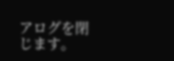アログを閉じます。